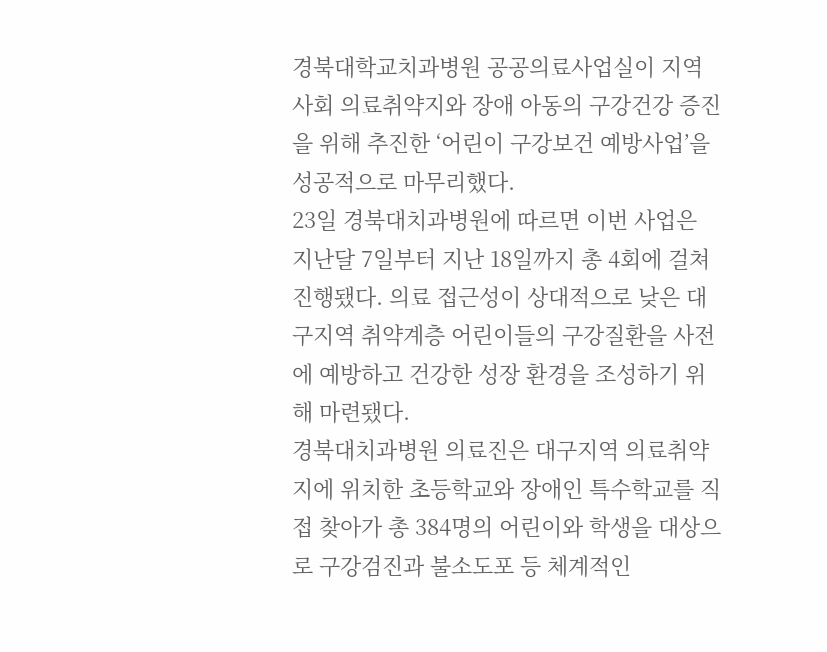경북대학교치과병원 공공의료사업실이 지역사회 의료취약지와 장애 아동의 구강건강 증진을 위해 추진한 ‘어린이 구강보건 예방사업’을 성공적으로 마무리했다.
23일 경북대치과병원에 따르면 이번 사업은 지난달 7일부터 지난 18일까지 총 4회에 걸쳐 진행됐다. 의료 접근성이 상대적으로 낮은 대구지역 취약계층 어린이들의 구강질환을 사전에 예방하고 건강한 성장 환경을 조성하기 위해 마련됐다.
경북대치과병원 의료진은 대구지역 의료취약지에 위치한 초등학교와 장애인 특수학교를 직접 찾아가 총 384명의 어린이와 학생을 대상으로 구강검진과 불소도포 등 체계적인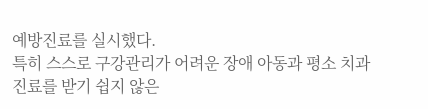예방진료를 실시했다.
특히 스스로 구강관리가 어려운 장애 아동과 평소 치과 진료를 받기 쉽지 않은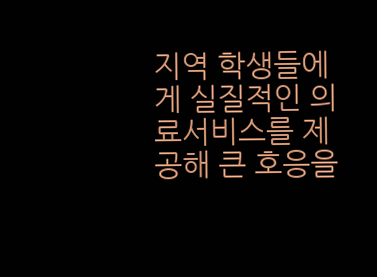지역 학생들에게 실질적인 의료서비스를 제공해 큰 호응을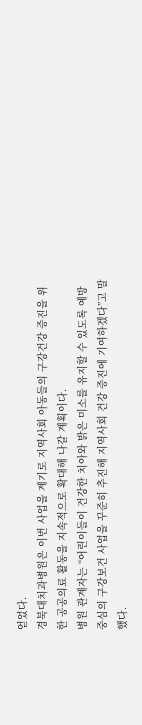얻었다.
경북대치과병원은 이번 사업을 계기로 지역사회 아동들의 구강건강 증진을 위한 공공의료 활동을 지속적으로 확대해 나갈 계획이다.
병원 관계자는 “어린이들이 건강한 치아와 밝은 미소를 유지할 수 있도록 예방 중심의 구강보건 사업을 꾸준히 추진해 지역사회 건강 증진에 기여하겠다”고 말했다.